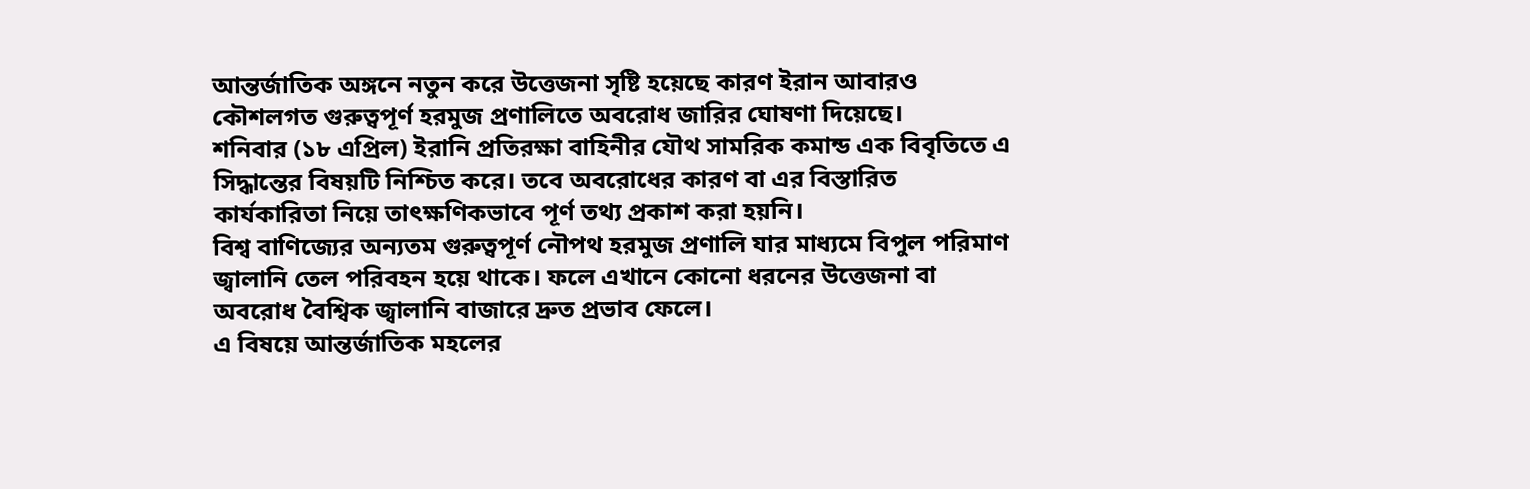আন্তর্জাতিক অঙ্গনে নতুন করে উত্তেজনা সৃষ্টি হয়েছে কারণ ইরান আবারও কৌশলগত গুরুত্বপূর্ণ হরমুজ প্রণালিতে অবরোধ জারির ঘোষণা দিয়েছে।
শনিবার (১৮ এপ্রিল) ইরানি প্রতিরক্ষা বাহিনীর যৌথ সামরিক কমান্ড এক বিবৃতিতে এ সিদ্ধান্তের বিষয়টি নিশ্চিত করে। তবে অবরোধের কারণ বা এর বিস্তারিত কার্যকারিতা নিয়ে তাৎক্ষণিকভাবে পূর্ণ তথ্য প্রকাশ করা হয়নি।
বিশ্ব বাণিজ্যের অন্যতম গুরুত্বপূর্ণ নৌপথ হরমুজ প্রণালি যার মাধ্যমে বিপুল পরিমাণ জ্বালানি তেল পরিবহন হয়ে থাকে। ফলে এখানে কোনো ধরনের উত্তেজনা বা অবরোধ বৈশ্বিক জ্বালানি বাজারে দ্রুত প্রভাব ফেলে।
এ বিষয়ে আন্তর্জাতিক মহলের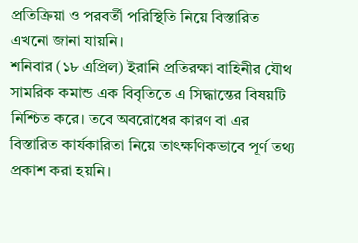প্রতিক্রিয়া ও পরবর্তী পরিস্থিতি নিয়ে বিস্তারিত এখনো জানা যায়নি।
শনিবার (১৮ এপ্রিল) ইরানি প্রতিরক্ষা বাহিনীর যৌথ সামরিক কমান্ড এক বিবৃতিতে এ সিদ্ধান্তের বিষয়টি নিশ্চিত করে। তবে অবরোধের কারণ বা এর বিস্তারিত কার্যকারিতা নিয়ে তাৎক্ষণিকভাবে পূর্ণ তথ্য প্রকাশ করা হয়নি।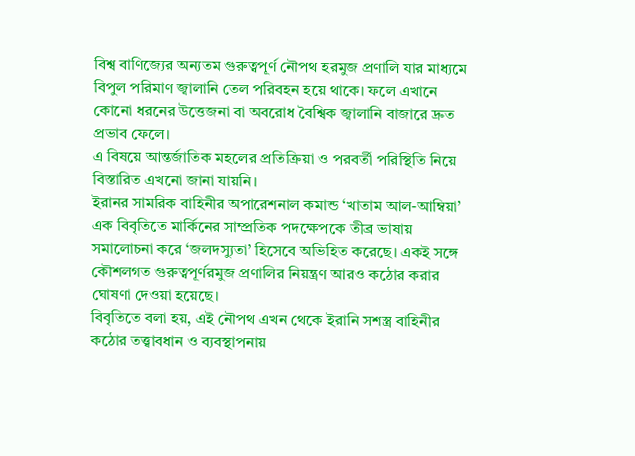বিশ্ব বাণিজ্যের অন্যতম গুরুত্বপূর্ণ নৌপথ হরমুজ প্রণালি যার মাধ্যমে বিপুল পরিমাণ জ্বালানি তেল পরিবহন হয়ে থাকে। ফলে এখানে কোনো ধরনের উত্তেজনা বা অবরোধ বৈশ্বিক জ্বালানি বাজারে দ্রুত প্রভাব ফেলে।
এ বিষয়ে আন্তর্জাতিক মহলের প্রতিক্রিয়া ও পরবর্তী পরিস্থিতি নিয়ে বিস্তারিত এখনো জানা যায়নি।
ইরানর সামরিক বাহিনীর অপারেশনাল কমান্ড ‘খাতাম আল-আম্বিয়া’ এক বিবৃতিতে মার্কিনের সাম্প্রতিক পদক্ষেপকে তীব্র ভাষায় সমালোচনা করে ‘জলদস্যুতা’ হিসেবে অভিহিত করেছে। একই সঙ্গে কৌশলগত গুরুত্বপূর্ণরমুজ প্রণালির নিয়ন্ত্রণ আরও কঠোর করার ঘোষণা দেওয়া হয়েছে।
বিবৃতিতে বলা হয়, এই নৌপথ এখন থেকে ইরানি সশস্ত্র বাহিনীর কঠোর তত্ত্বাবধান ও ব্যবস্থাপনায়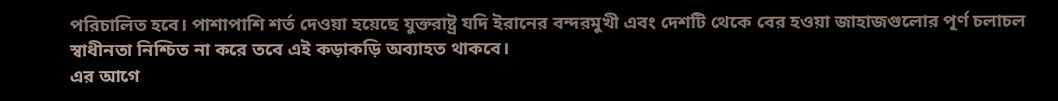পরিচালিত হবে। পাশাপাশি শর্ত দেওয়া হয়েছে যুক্তরাষ্ট্র যদি ইরানের বন্দরমুখী এবং দেশটি থেকে বের হওয়া জাহাজগুলোর পূর্ণ চলাচল স্বাধীনতা নিশ্চিত না করে তবে এই কড়াকড়ি অব্যাহত থাকবে।
এর আগে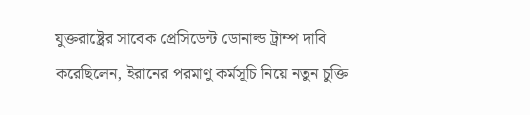যুক্তরাষ্ট্রের সাবেক প্রেসিডেন্ট ডোনাল্ড ট্রাম্প দাবি করেছিলেন, ইরানের পরমাণু কর্মসূচি নিয়ে নতুন চুক্তি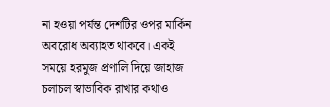না হওয়া পর্যন্ত দেশটির ওপর মার্কিন অবরোধ অব্যাহত থাকবে। একই সময়ে হরমুজ প্রণালি দিয়ে জাহাজ চলাচল স্বাভাবিক রাখার কথাও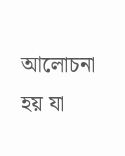আলোচনা হয় যা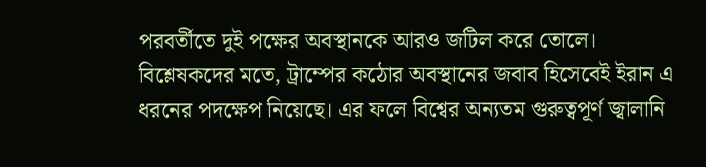পরবর্তীতে দুই পক্ষের অবস্থানকে আরও জটিল করে তোলে।
বিশ্লেষকদের মতে, ট্রাম্পের কঠোর অবস্থানের জবাব হিসেবেই ইরান এ ধরনের পদক্ষেপ নিয়েছে। এর ফলে বিশ্বের অন্যতম গুরুত্বপূর্ণ জ্বালানি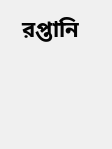রপ্তানি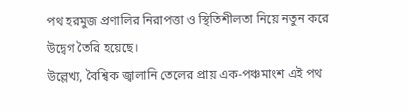পথ হরমুজ প্রণালির নিরাপত্তা ও স্থিতিশীলতা নিয়ে নতুন করে উদ্বেগ তৈরি হয়েছে।
উল্লেখ্য, বৈশ্বিক জ্বালানি তেলের প্রায় এক-পঞ্চমাংশ এই পথ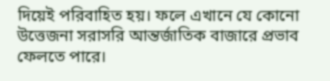দিয়েই পরিবাহিত হয়। ফলে এখানে যে কোনো উত্তেজনা সরাসরি আন্তর্জাতিক বাজারে প্রভাব ফেলতে পারে।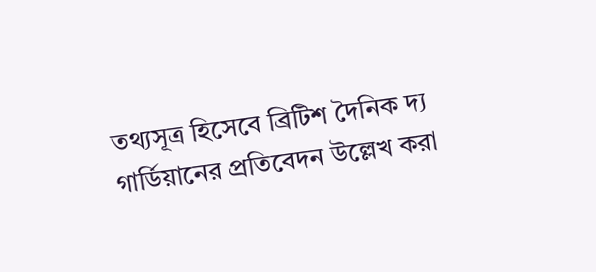তথ্যসূত্র হিসেবে ব্রিটিশ দৈনিক দ্য গার্ডিয়ানের প্রতিবেদন উল্লেখ করা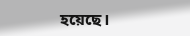হয়েছে।